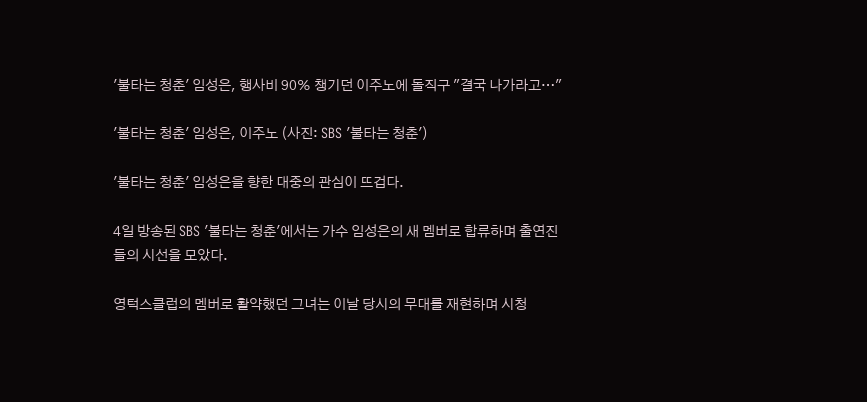'불타는 청춘' 임성은, 행사비 90% 챙기던 이주노에 돌직구 "결국 나가라고…"

'불타는 청춘' 임성은, 이주노 (사진: SBS '불타는 청춘')

'불타는 청춘' 임성은을 향한 대중의 관심이 뜨겁다.

4일 방송된 SBS '불타는 청춘'에서는 가수 임성은의 새 멤버로 합류하며 출연진들의 시선을 모았다.

영턱스클럽의 멤버로 활약했던 그녀는 이날 당시의 무대를 재현하며 시청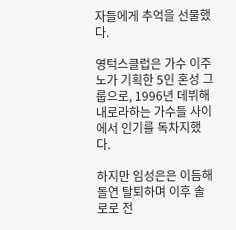자들에게 추억을 선물했다.

영턱스클럽은 가수 이주노가 기획한 5인 혼성 그룹으로, 1996년 데뷔해 내로라하는 가수들 사이에서 인기를 독차지했다.

하지만 임성은은 이듬해 돌연 탈퇴하며 이후 솔로로 전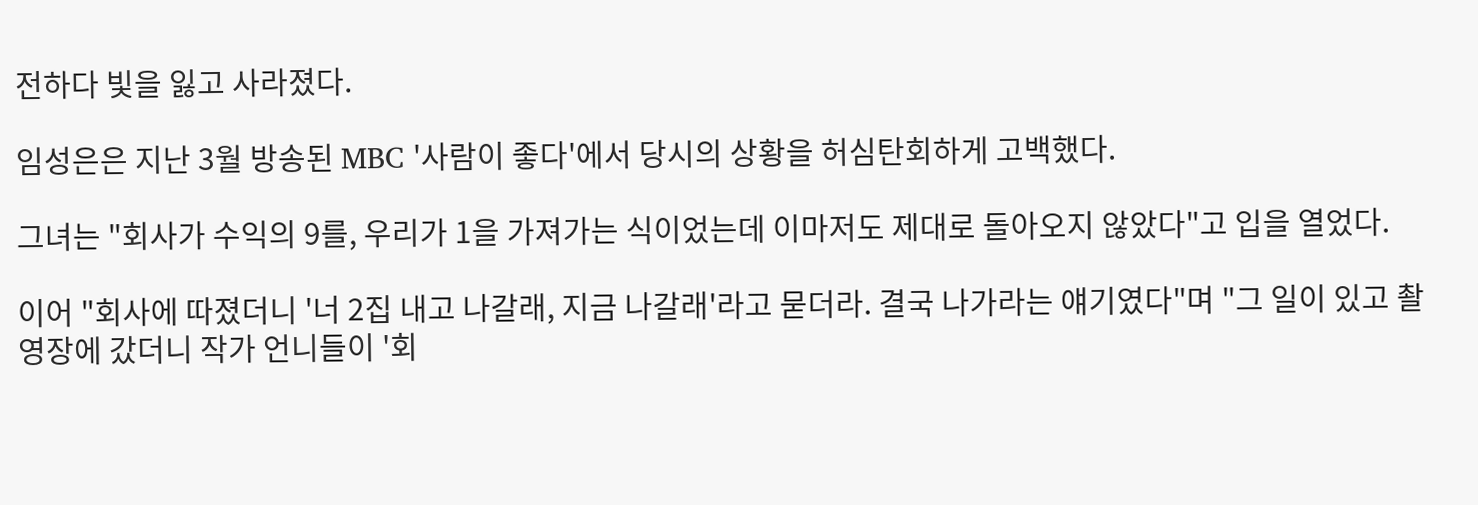전하다 빛을 잃고 사라졌다.

임성은은 지난 3월 방송된 MBC '사람이 좋다'에서 당시의 상황을 허심탄회하게 고백했다.

그녀는 "회사가 수익의 9를, 우리가 1을 가져가는 식이었는데 이마저도 제대로 돌아오지 않았다"고 입을 열었다.

이어 "회사에 따졌더니 '너 2집 내고 나갈래, 지금 나갈래'라고 묻더라. 결국 나가라는 얘기였다"며 "그 일이 있고 촬영장에 갔더니 작가 언니들이 '회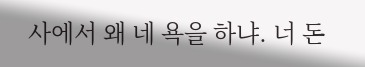사에서 왜 네 욕을 하냐. 너 돈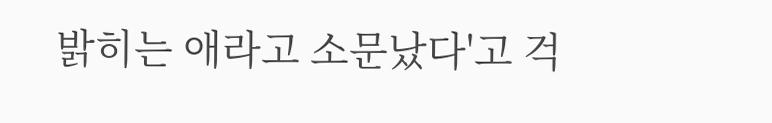밝히는 애라고 소문났다'고 걱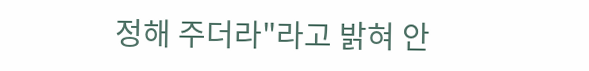정해 주더라"라고 밝혀 안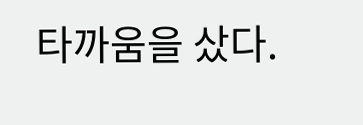타까움을 샀다.